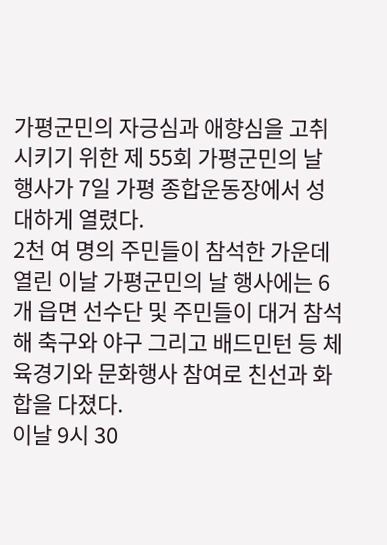가평군민의 자긍심과 애향심을 고취시키기 위한 제 55회 가평군민의 날 행사가 7일 가평 종합운동장에서 성대하게 열렸다.
2천 여 명의 주민들이 참석한 가운데 열린 이날 가평군민의 날 행사에는 6개 읍면 선수단 및 주민들이 대거 참석해 축구와 야구 그리고 배드민턴 등 체육경기와 문화행사 참여로 친선과 화합을 다졌다.
이날 9시 30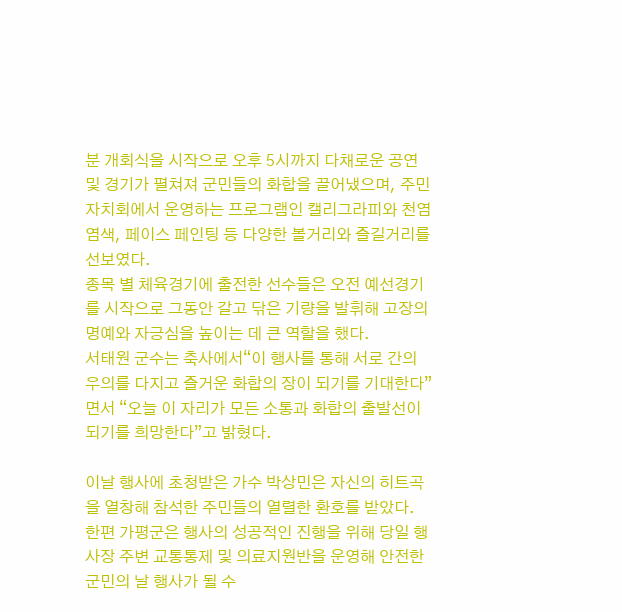분 개회식을 시작으로 오후 5시까지 다채로운 공연 및 경기가 펼쳐져 군민들의 화합을 끌어냈으며, 주민자치회에서 운영하는 프로그램인 캘리그라피와 천염염색, 페이스 페인팅 등 다양한 볼거리와 즐길거리를 선보였다.
종목 별 체육경기에 출전한 선수들은 오전 예선경기를 시작으로 그동안 갈고 닦은 기량을 발휘해 고장의 명예와 자긍심을 높이는 데 큰 역할을 했다.
서태원 군수는 축사에서“이 행사를 통해 서로 간의 우의를 다지고 즐거운 화합의 장이 되기를 기대한다”면서 “오늘 이 자리가 모든 소통과 화합의 출발선이 되기를 희망한다”고 밝혔다.

이날 행사에 초청받은 가수 박상민은 자신의 히트곡을 열창해 참석한 주민들의 열렬한 환호를 받았다.
한편 가평군은 행사의 성공적인 진행을 위해 당일 행사장 주변 교통통제 및 의료지원반을 운영해 안전한 군민의 날 행사가 될 수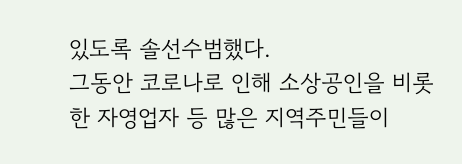있도록 솔선수범했다.
그동안 코로나로 인해 소상공인을 비롯한 자영업자 등 많은 지역주민들이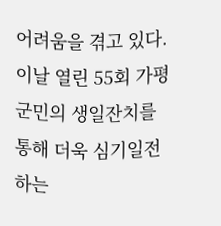어려움을 겪고 있다.
이날 열린 55회 가평군민의 생일잔치를 통해 더욱 심기일전하는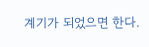계기가 되었으면 한다.